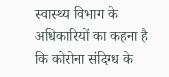स्वास्थ्य विभाग के अधिकारियों का कहना है कि कोरोना संदिग्ध के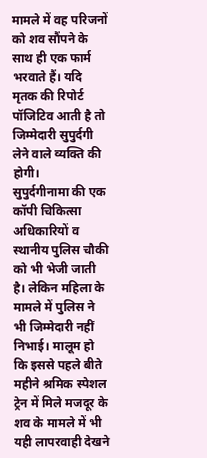मामले में वह परिजनों को शव सौंपने के साथ ही एक फार्म भरवाते हैं। यदि मृतक की रिपोर्ट पॉजिटिव आती है तो जिम्मेदारी सुपुर्दगी लेने वाले व्यक्ति की होगी।
सुपुर्दगीनामा की एक कॉपी चिकित्सा अधिकारियों व स्थानीय पुलिस चौकी को भी भेजी जाती है। लेकिन महिला के मामले में पुलिस ने भी जिम्मेदारी नहीं निभाई। मालूम हो कि इससे पहले बीते महीने श्रमिक स्पेशल ट्रेन में मिले मजदूर के शव के मामले में भी यही लापरवाही देखने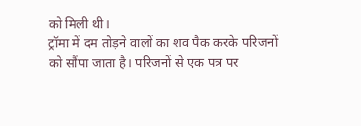को मिली थी।
ट्रॉमा में दम तोड़ने वालों का शव पैक करके परिजनों को सौंपा जाता है। परिजनों से एक पत्र पर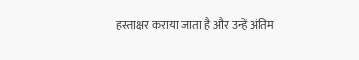हस्ताक्षर कराया जाता है और उन्हें अंतिम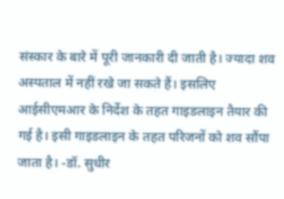संस्कार के बारे में पूरी जानकारी दी जाती है। ज्यादा शव अस्पताल में नहीं रखे जा सकते हैं। इसलिए आईसीएमआर के निर्देश के तहत गाइडलाइन तैयार की गई है। इसी गाइडलाइन के तहत परिजनों को शव सौंपा जाता है। -डॉ. सुधीर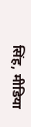सिंह, मीडिया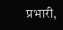प्रभारी,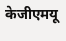केजीएमयू